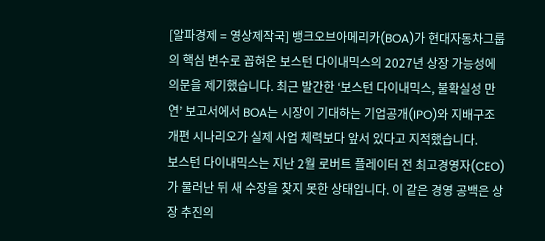[알파경제 = 영상제작국] 뱅크오브아메리카(BOA)가 현대자동차그룹의 핵심 변수로 꼽혀온 보스턴 다이내믹스의 2027년 상장 가능성에 의문을 제기했습니다. 최근 발간한 ‘보스턴 다이내믹스, 불확실성 만연’ 보고서에서 BOA는 시장이 기대하는 기업공개(IPO)와 지배구조 개편 시나리오가 실제 사업 체력보다 앞서 있다고 지적했습니다.
보스턴 다이내믹스는 지난 2월 로버트 플레이터 전 최고경영자(CEO)가 물러난 뒤 새 수장을 찾지 못한 상태입니다. 이 같은 경영 공백은 상장 추진의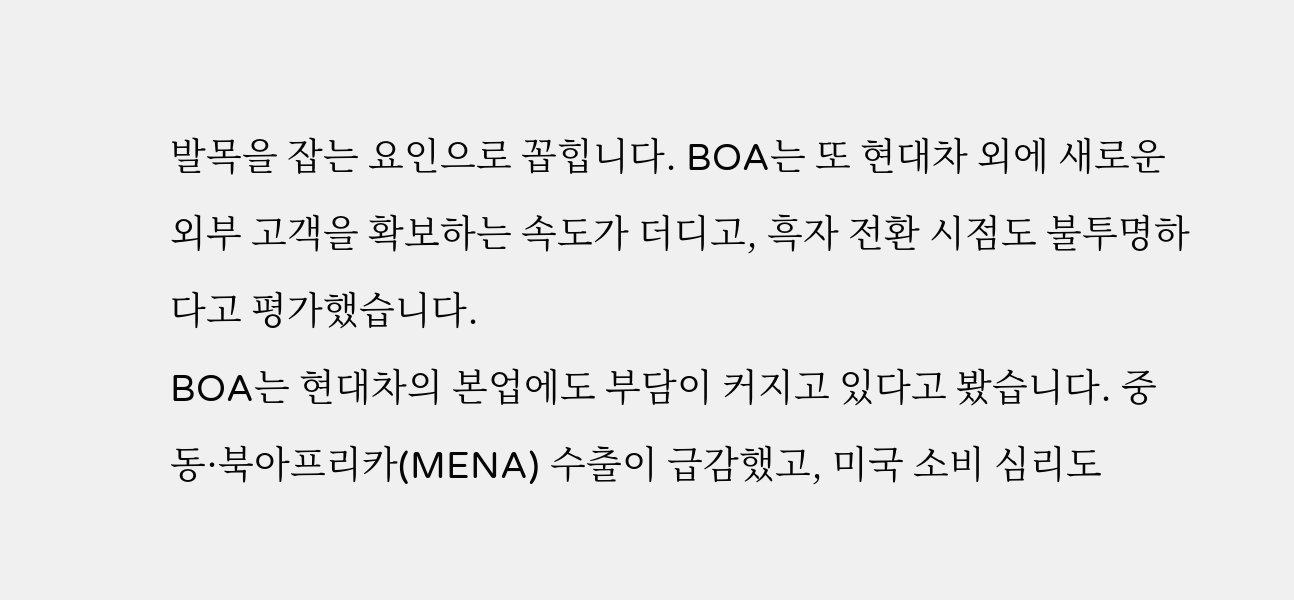발목을 잡는 요인으로 꼽힙니다. BOA는 또 현대차 외에 새로운 외부 고객을 확보하는 속도가 더디고, 흑자 전환 시점도 불투명하다고 평가했습니다.
BOA는 현대차의 본업에도 부담이 커지고 있다고 봤습니다. 중동·북아프리카(MENA) 수출이 급감했고, 미국 소비 심리도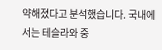약해졌다고 분석했습니다. 국내에서는 테슬라와 중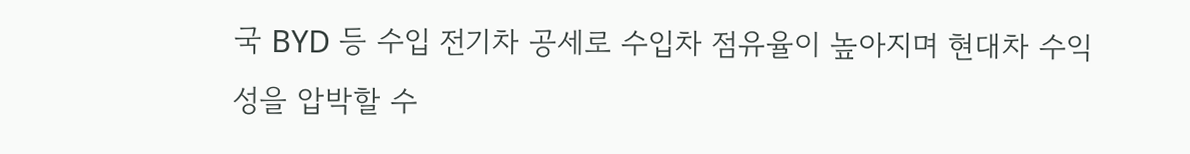국 BYD 등 수입 전기차 공세로 수입차 점유율이 높아지며 현대차 수익성을 압박할 수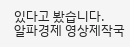있다고 봤습니다.
알파경제 영상제작국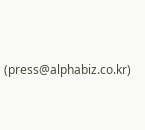(press@alphabiz.co.kr)